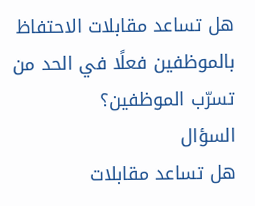هل تساعد مقابلات الاحتفاظ بالموظفين فعلًا في الحد من تسرّب الموظفين؟
السؤال
هل تساعد مقابلات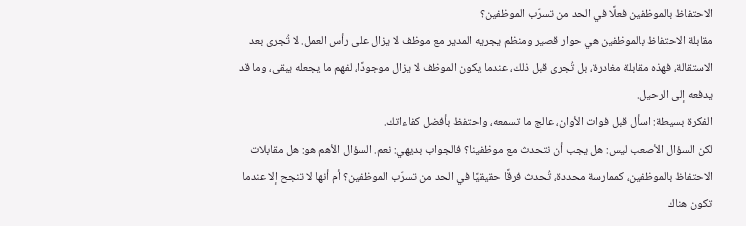الاحتفاظ بالموظفين فعلًا في الحد من تسرّب الموظفين؟
مقابلة الاحتفاظ بالموظفين هي حوار قصير ومنظم يجريه المدير مع موظف لا يزال على رأس العمل. لا تُجرى بعد الاستقالة، فهذه مقابلة مغادرة، بل تُجرى قبل ذلك، عندما يكون الموظف لا يزال موجودًا، لفهم ما يجعله يبقى، وما قد يدفعه إلى الرحيل.
الفكرة بسيطة: اسأل قبل فوات الأوان، عالج ما تسمعه، واحتفظ بأفضل كفاءاتك.
لكن السؤال الأصعب ليس: هل يجب أن نتحدث مع موظفينا؟ فالجواب بديهي: نعم. السؤال الأهم هو: هل مقابلات الاحتفاظ بالموظفين، كممارسة محددة، تُحدث فرقًا حقيقيًا في الحد من تسرّب الموظفين؟ أم أنها لا تنجح إلا عندما تكون هناك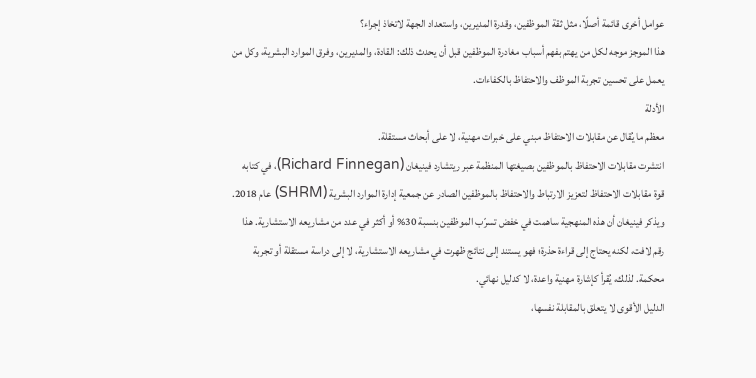عوامل أخرى قائمة أصلًا، مثل ثقة الموظفين، وقدرة المديرين، واستعداد الجهة لاتخاذ إجراء؟
هذا الموجز موجه لكل من يهتم بفهم أسباب مغادرة الموظفين قبل أن يحدث ذلك: القادة، والمديرين، وفرق الموارد البشرية، وكل من يعمل على تحسين تجربة الموظف والاحتفاظ بالكفاءات.
الأدلة
معظم ما يُقال عن مقابلات الاحتفاظ مبني على خبرات مهنية، لا على أبحاث مستقلة.
انتشرت مقابلات الاحتفاظ بالموظفين بصيغتها المنظمة عبر ريتشارد فينيغان (Richard Finnegan)، في كتابه قوة مقابلات الاحتفاظ لتعزيز الارتباط والاحتفاظ بالموظفين الصادر عن جمعية إدارة الموارد البشرية (SHRM) عام 2018. ويذكر فينيغان أن هذه المنهجية ساهمت في خفض تسرّب الموظفين بنسبة 30% أو أكثر في عدد من مشاريعه الاستشارية. هذا رقم لافت، لكنه يحتاج إلى قراءة حذرة؛ فهو يستند إلى نتائج ظهرت في مشاريعه الاستشارية، لا إلى دراسة مستقلة أو تجربة محكمة. لذلك، يُقرأ كإشارة مهنية واعدة، لا كدليل نهائي.
الدليل الأقوى لا يتعلق بالمقابلة نفسها،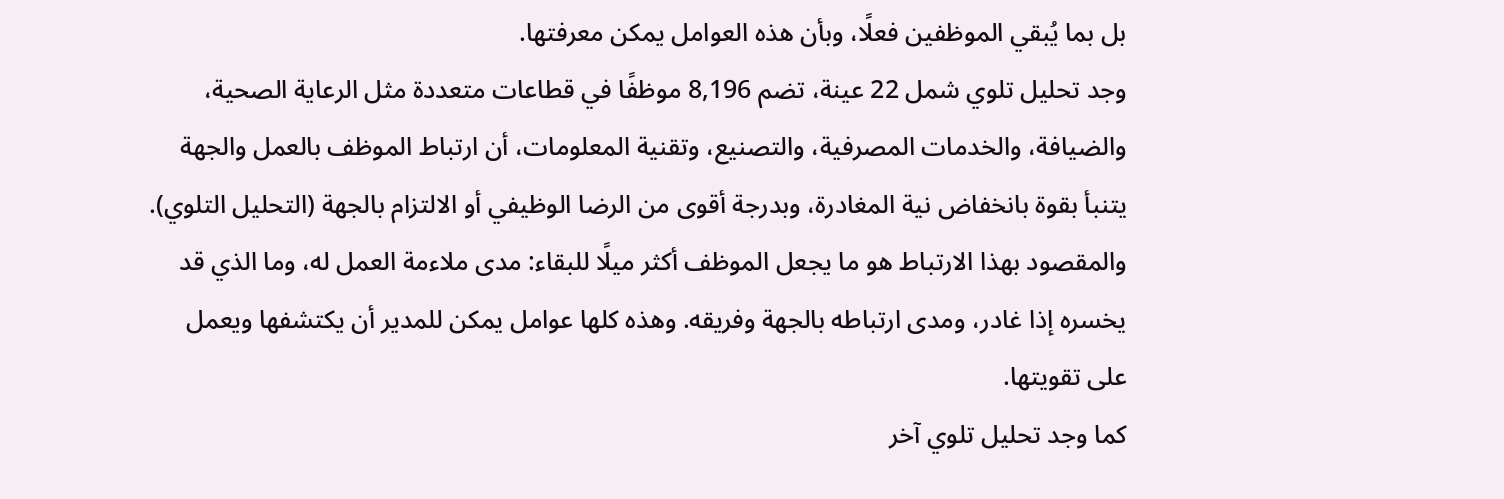بل بما يُبقي الموظفين فعلًا، وبأن هذه العوامل يمكن معرفتها.
وجد تحليل تلوي شمل 22 عينة، تضم 8,196 موظفًا في قطاعات متعددة مثل الرعاية الصحية، والضيافة، والخدمات المصرفية، والتصنيع، وتقنية المعلومات، أن ارتباط الموظف بالعمل والجهة يتنبأ بقوة بانخفاض نية المغادرة، وبدرجة أقوى من الرضا الوظيفي أو الالتزام بالجهة (التحليل التلوي).
والمقصود بهذا الارتباط هو ما يجعل الموظف أكثر ميلًا للبقاء: مدى ملاءمة العمل له، وما الذي قد يخسره إذا غادر، ومدى ارتباطه بالجهة وفريقه. وهذه كلها عوامل يمكن للمدير أن يكتشفها ويعمل على تقويتها.
كما وجد تحليل تلوي آخر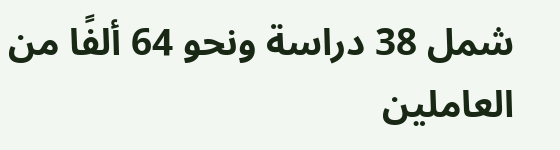شمل 38 دراسة ونحو 64 ألفًا من العاملين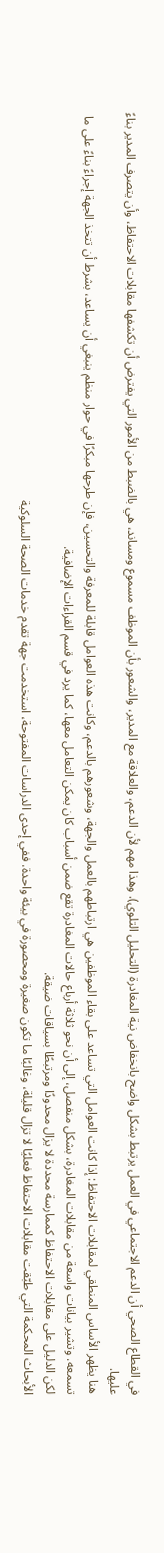في القطاع الصحي أن الدعم الاجتماعي في العمل يرتبط بشكل واضح بانخفاض نية المغادرة (التحليل التلوي). وهذا مهم لأن الدعم، والعلاقة مع المدير، والشعور بأن الموظف مسموع ومساند، هي بالضبط من الأمور التي يفترض أن تكشفها مقابلات الاحتفاظ، وأن يتصرف المدير بناءً عليها.
هنا يظهر الأساس المنطقي لمقابلات الاحتفاظ: إذا كانت العوامل التي تساعد على بقاء الموظفين هي ارتباطهم بالعمل والجهة، وشعورهم بالدعم، وكانت هذه العوامل قابلة للمعرفة والتحسين، فإن طرحها مبكرًا في حوار منظم ينبغي أن يساعد، بشرط أن تتخذ الجهة إجراءً بناءً على ما تسمعه. وتشير بيانات واسعة من مقابلات المغادرة، بشكل منفصل، إلى أن نحو ثلاثة أرباع حالات المغادرة تقع ضمن أسباب كان يمكن التعامل معها، كما يرد في قسم القراءات الإضافية.
لكن الدليل على مقابلات الاحتفاظ كممارسة محددة لا يزال محدودًا ومرتبطًا بسياقات ضيقة.
الأبحاث المحكمة التي طبّقت مقابلات الاحتفاظ فعليًا لا تزال قليلة، وغالبًا ما تكون صغيرة ومحصورة في بيئة واحدة. ففي إحدى الدراسات المفتوحة، استخدمت جهة تقدم خدمات الصحة السلوكية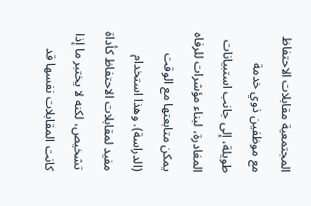المجتمعية مقابلات الاحتفاظ مع موظفين ذوي خدمة طويلة، إلى جانب استبيانات المغادرة، لبناء مؤشرات للرفاه يمكن متابعتها مع الوقت (الدراسة). وهذا استخدام مفيد لمقابلات الاحتفاظ كأداة تشخيص، لكنه لا يختبر ما إذا كانت المقابلات نفسها قد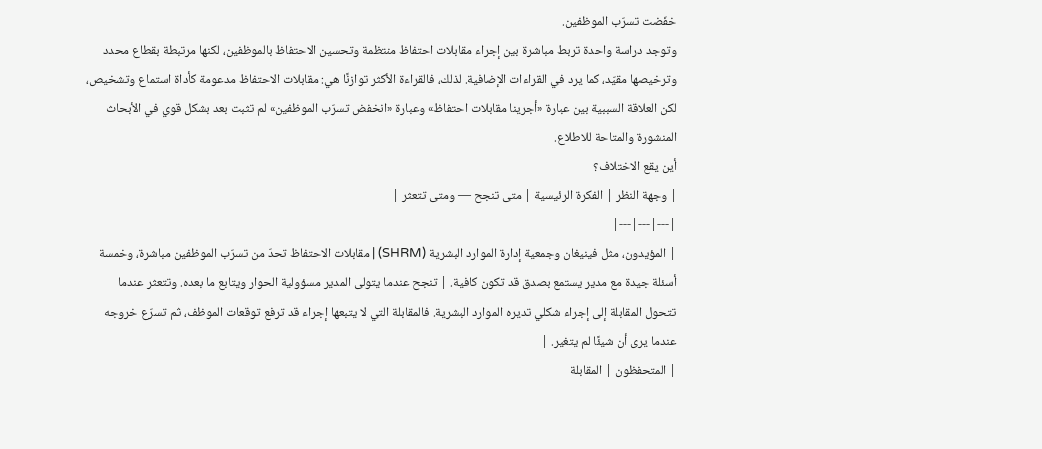خفّضت تسرّب الموظفين.
وتوجد دراسة واحدة تربط مباشرة بين إجراء مقابلات احتفاظ منتظمة وتحسين الاحتفاظ بالموظفين، لكنها مرتبطة بقطاع محدد وترخيصها مقيّد، كما يرد في القراءات الإضافية. لذلك، فالقراءة الأكثر توازنًا هي: مقابلات الاحتفاظ مدعومة كأداة استماع وتشخيص، لكن العلاقة السببية بين عبارة «أجرينا مقابلات احتفاظ» وعبارة «انخفض تسرّب الموظفين» لم تثبت بعد بشكل قوي في الأبحاث المنشورة والمتاحة للاطلاع.
أين يقع الاختلاف؟
| وجهة النظر | الفكرة الرئيسية | متى تنجح — ومتى تتعثر |
|---|---|---|
| المؤيدون، مثل فينيغان وجمعية إدارة الموارد البشرية (SHRM) | مقابلات الاحتفاظ تحدّ من تسرّب الموظفين مباشرة، وخمسة أسئلة جيدة مع مدير يستمع بصدق قد تكون كافية. | تنجح عندما يتولى المدير مسؤولية الحوار ويتابع ما بعده. وتتعثر عندما تتحول المقابلة إلى إجراء شكلي تديره الموارد البشرية. فالمقابلة التي لا يتبعها إجراء قد ترفع توقعات الموظف، ثم تسرّع خروجه عندما يرى أن شيئًا لم يتغير. |
| المتحفظون | المقابلة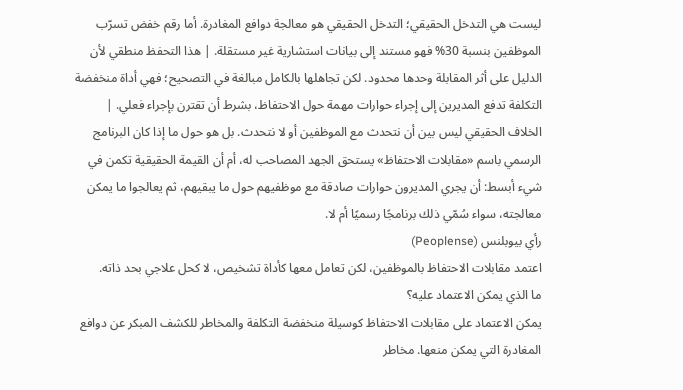ليست هي التدخل الحقيقي؛ التدخل الحقيقي هو معالجة دوافع المغادرة. أما رقم خفض تسرّب الموظفين بنسبة 30% فهو مستند إلى بيانات استشارية غير مستقلة. | هذا التحفظ منطقي لأن الدليل على أثر المقابلة وحدها محدود. لكن تجاهلها بالكامل مبالغة في التصحيح؛ فهي أداة منخفضة التكلفة تدفع المديرين إلى إجراء حوارات مهمة حول الاحتفاظ، بشرط أن تقترن بإجراء فعلي. |
الخلاف الحقيقي ليس بين أن نتحدث مع الموظفين أو لا نتحدث. بل هو حول ما إذا كان البرنامج الرسمي باسم «مقابلات الاحتفاظ» يستحق الجهد المصاحب له، أم أن القيمة الحقيقية تكمن في شيء أبسط: أن يجري المديرون حوارات صادقة مع موظفيهم حول ما يبقيهم، ثم يعالجوا ما يمكن معالجته، سواء سُمّي ذلك برنامجًا رسميًا أم لا.
رأي بيوبلنس (Peoplense)
اعتمد مقابلات الاحتفاظ بالموظفين، لكن تعامل معها كأداة تشخيص، لا كحل علاجي بحد ذاته.
ما الذي يمكن الاعتماد عليه؟
يمكن الاعتماد على مقابلات الاحتفاظ كوسيلة منخفضة التكلفة والمخاطر للكشف المبكر عن دوافع المغادرة التي يمكن منعها. مخاطر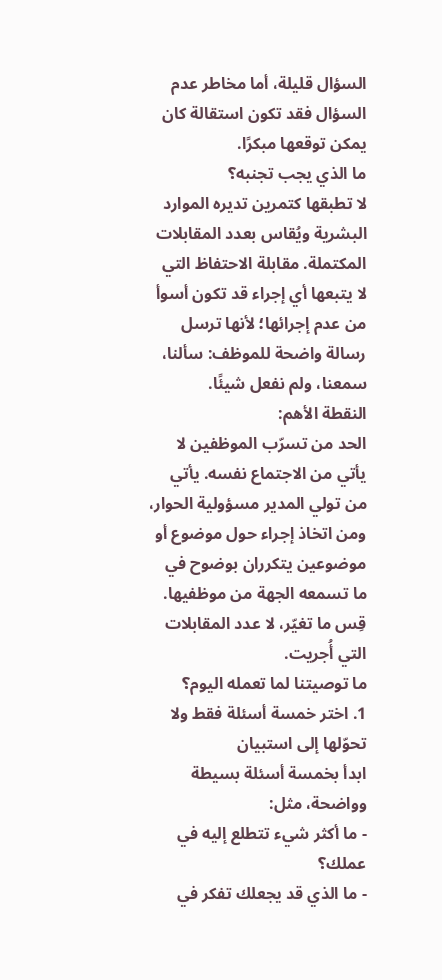السؤال قليلة، أما مخاطر عدم السؤال فقد تكون استقالة كان يمكن توقعها مبكرًا.
ما الذي يجب تجنبه؟
لا تطبقها كتمرين تديره الموارد البشرية ويُقاس بعدد المقابلات المكتملة. مقابلة الاحتفاظ التي لا يتبعها أي إجراء قد تكون أسوأ من عدم إجرائها؛ لأنها ترسل رسالة واضحة للموظف: سألنا، سمعنا، ولم نفعل شيئًا.
النقطة الأهم:
الحد من تسرّب الموظفين لا يأتي من الاجتماع نفسه. يأتي من تولي المدير مسؤولية الحوار، ومن اتخاذ إجراء حول موضوع أو موضوعين يتكرران بوضوح في ما تسمعه الجهة من موظفيها. قِس ما تغيّر، لا عدد المقابلات التي أُجريت.
ما توصيتنا لما تعمله اليوم؟
1. اختر خمسة أسئلة فقط ولا تحوّلها إلى استبيان
ابدأ بخمسة أسئلة بسيطة وواضحة، مثل:
- ما أكثر شيء تتطلع إليه في عملك؟
- ما الذي قد يجعلك تفكر في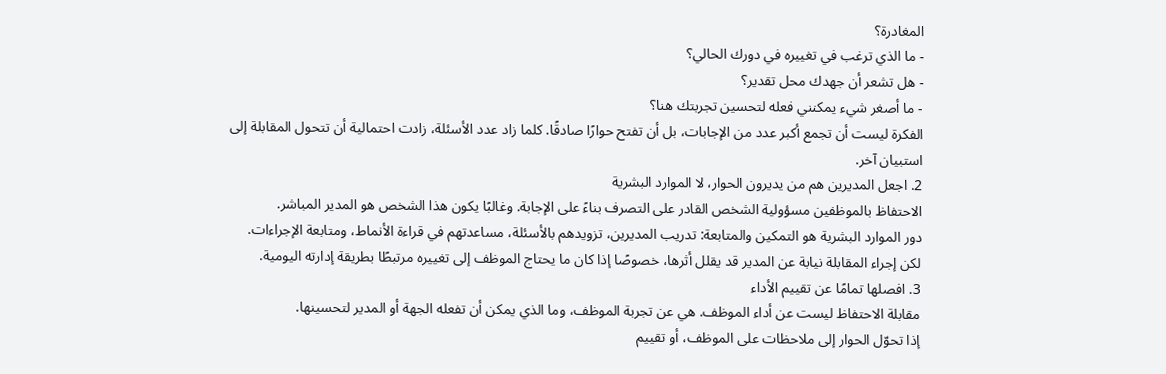المغادرة؟
- ما الذي ترغب في تغييره في دورك الحالي؟
- هل تشعر أن جهدك محل تقدير؟
- ما أصغر شيء يمكنني فعله لتحسين تجربتك هنا؟
الفكرة ليست أن تجمع أكبر عدد من الإجابات، بل أن تفتح حوارًا صادقًا. كلما زاد عدد الأسئلة، زادت احتمالية أن تتحول المقابلة إلى استبيان آخر.
2. اجعل المديرين هم من يديرون الحوار، لا الموارد البشرية
الاحتفاظ بالموظفين مسؤولية الشخص القادر على التصرف بناءً على الإجابة. وغالبًا يكون هذا الشخص هو المدير المباشر.
دور الموارد البشرية هو التمكين والمتابعة: تدريب المديرين، تزويدهم بالأسئلة، مساعدتهم في قراءة الأنماط، ومتابعة الإجراءات. لكن إجراء المقابلة نيابة عن المدير قد يقلل أثرها، خصوصًا إذا كان ما يحتاج الموظف إلى تغييره مرتبطًا بطريقة إدارته اليومية.
3. افصلها تمامًا عن تقييم الأداء
مقابلة الاحتفاظ ليست عن أداء الموظف. هي عن تجربة الموظف، وما الذي يمكن أن تفعله الجهة أو المدير لتحسينها.
إذا تحوّل الحوار إلى ملاحظات على الموظف، أو تقييم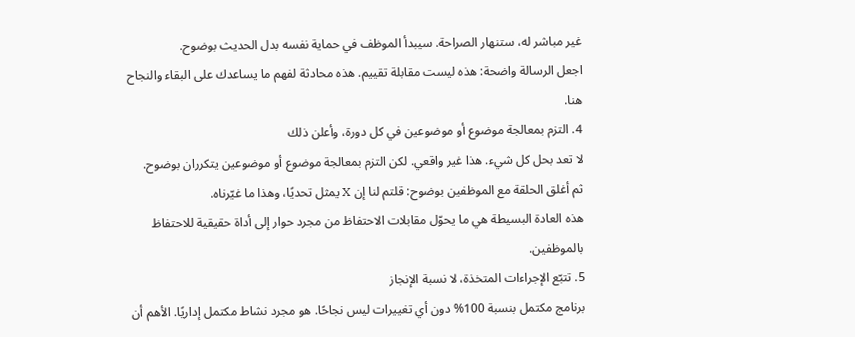غير مباشر له، ستنهار الصراحة. سيبدأ الموظف في حماية نفسه بدل الحديث بوضوح.
اجعل الرسالة واضحة: هذه ليست مقابلة تقييم. هذه محادثة لفهم ما يساعدك على البقاء والنجاح هنا.
4. التزم بمعالجة موضوع أو موضوعين في كل دورة، وأعلن ذلك
لا تعد بحل كل شيء. هذا غير واقعي. لكن التزم بمعالجة موضوع أو موضوعين يتكرران بوضوح.
ثم أغلق الحلقة مع الموظفين بوضوح: قلتم لنا إن X يمثل تحديًا، وهذا ما غيّرناه.
هذه العادة البسيطة هي ما يحوّل مقابلات الاحتفاظ من مجرد حوار إلى أداة حقيقية للاحتفاظ بالموظفين.
5. تتبّع الإجراءات المتخذة، لا نسبة الإنجاز
برنامج مكتمل بنسبة 100% دون أي تغييرات ليس نجاحًا. هو مجرد نشاط مكتمل إداريًا. الأهم أن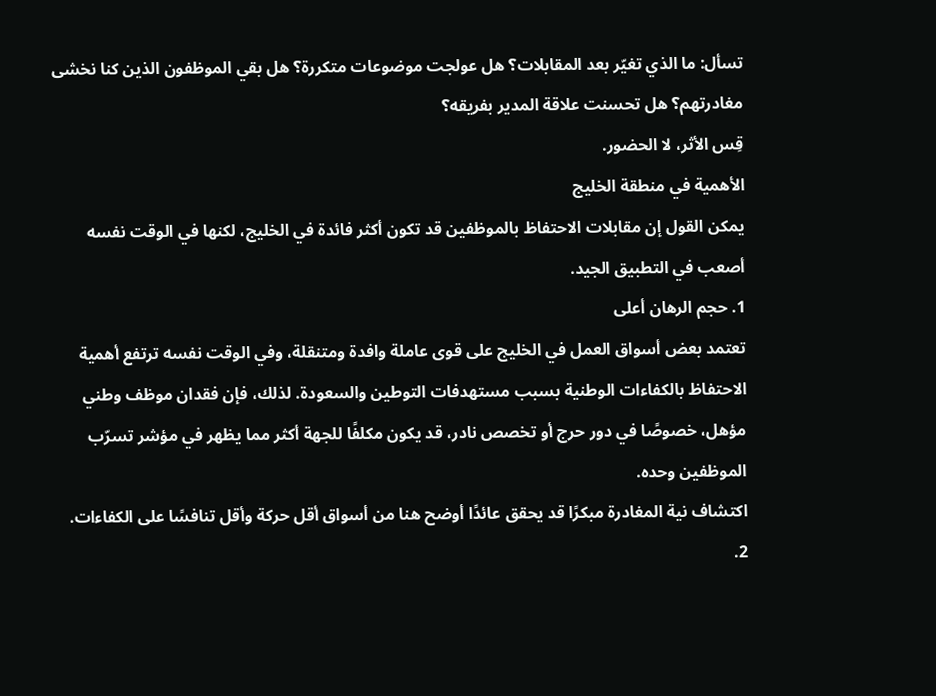تسأل: ما الذي تغيّر بعد المقابلات؟ هل عولجت موضوعات متكررة؟ هل بقي الموظفون الذين كنا نخشى مغادرتهم؟ هل تحسنت علاقة المدير بفريقه؟
قِس الأثر، لا الحضور.
الأهمية في منطقة الخليج
يمكن القول إن مقابلات الاحتفاظ بالموظفين قد تكون أكثر فائدة في الخليج، لكنها في الوقت نفسه أصعب في التطبيق الجيد.
1. حجم الرهان أعلى
تعتمد بعض أسواق العمل في الخليج على قوى عاملة وافدة ومتنقلة، وفي الوقت نفسه ترتفع أهمية الاحتفاظ بالكفاءات الوطنية بسبب مستهدفات التوطين والسعودة. لذلك، فإن فقدان موظف وطني مؤهل، خصوصًا في دور حرج أو تخصص نادر، قد يكون مكلفًا للجهة أكثر مما يظهر في مؤشر تسرّب الموظفين وحده.
اكتشاف نية المغادرة مبكرًا قد يحقق عائدًا أوضح هنا من أسواق أقل حركة وأقل تنافسًا على الكفاءات.
2.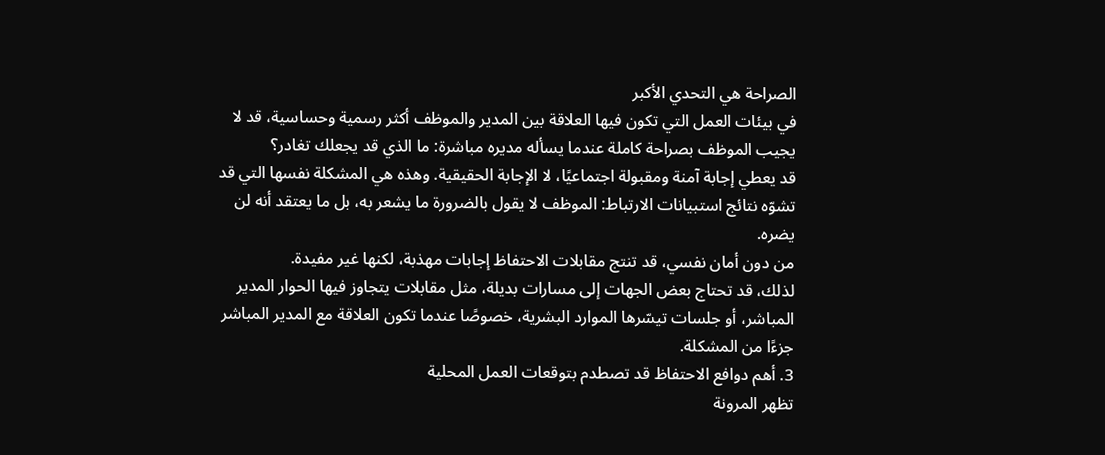الصراحة هي التحدي الأكبر
في بيئات العمل التي تكون فيها العلاقة بين المدير والموظف أكثر رسمية وحساسية، قد لا يجيب الموظف بصراحة كاملة عندما يسأله مديره مباشرة: ما الذي قد يجعلك تغادر؟
قد يعطي إجابة آمنة ومقبولة اجتماعيًا، لا الإجابة الحقيقية. وهذه هي المشكلة نفسها التي قد تشوّه نتائج استبيانات الارتباط: الموظف لا يقول بالضرورة ما يشعر به، بل ما يعتقد أنه لن يضره.
من دون أمان نفسي، قد تنتج مقابلات الاحتفاظ إجابات مهذبة، لكنها غير مفيدة.
لذلك، قد تحتاج بعض الجهات إلى مسارات بديلة، مثل مقابلات يتجاوز فيها الحوار المدير المباشر، أو جلسات تيسّرها الموارد البشرية، خصوصًا عندما تكون العلاقة مع المدير المباشر جزءًا من المشكلة.
3. أهم دوافع الاحتفاظ قد تصطدم بتوقعات العمل المحلية
تظهر المرونة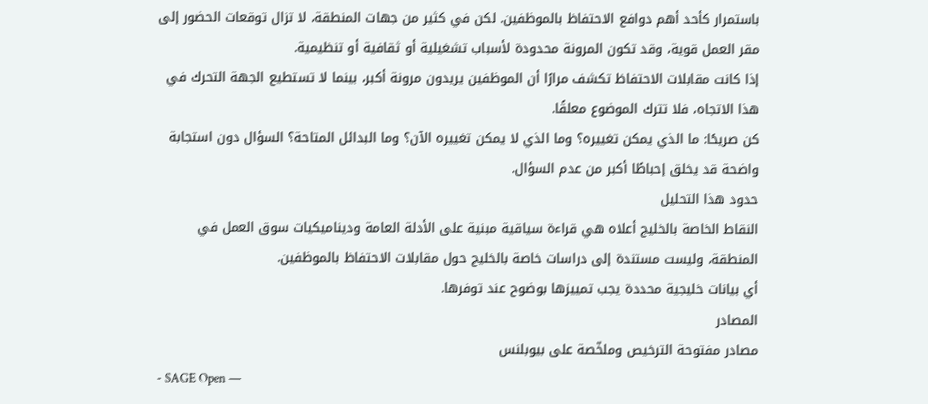باستمرار كأحد أهم دوافع الاحتفاظ بالموظفين. لكن في كثير من جهات المنطقة، لا تزال توقعات الحضور إلى مقر العمل قوية، وقد تكون المرونة محدودة لأسباب تشغيلية أو ثقافية أو تنظيمية.
إذا كانت مقابلات الاحتفاظ تكشف مرارًا أن الموظفين يريدون مرونة أكبر، بينما لا تستطيع الجهة التحرك في هذا الاتجاه، فلا تترك الموضوع معلقًا.
كن صريحًا: ما الذي يمكن تغييره؟ وما الذي لا يمكن تغييره الآن؟ وما البدائل المتاحة؟ السؤال دون استجابة واضحة قد يخلق إحباطًا أكبر من عدم السؤال.
حدود هذا التحليل
النقاط الخاصة بالخليج أعلاه هي قراءة سياقية مبنية على الأدلة العامة وديناميكيات سوق العمل في المنطقة، وليست مستندة إلى دراسات خاصة بالخليج حول مقابلات الاحتفاظ بالموظفين.
أي بيانات خليجية محددة يجب تمييزها بوضوح عند توفرها.
المصادر
مصادر مفتوحة الترخيص وملخّصة على بيوبلنس
- SAGE Open —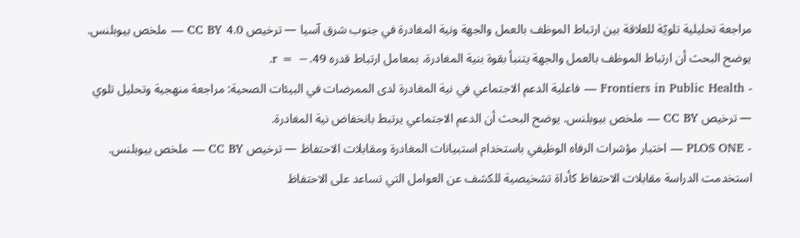مراجعة تحليلية تلويّة للعلاقة بين ارتباط الموظف بالعمل والجهة ونية المغادرة في جنوب شرق آسيا — ترخيص CC BY 4.0 — ملخص بيوبلنس. يوضح البحث أن ارتباط الموظف بالعمل والجهة يتنبأ بقوة بنية المغادرة، بمعامل ارتباط قدره r = −.49.
- Frontiers in Public Health — فاعلية الدعم الاجتماعي في نية المغادرة لدى الممرضات في البيئات الصحية: مراجعة منهجية وتحليل تلوي — ترخيص CC BY — ملخص بيوبلنس. يوضح البحث أن الدعم الاجتماعي يرتبط بانخفاض نية المغادرة.
- PLOS ONE — اختبار مؤشرات الرفاه الوظيفي باستخدام استبيانات المغادرة ومقابلات الاحتفاظ — ترخيص CC BY — ملخص بيوبلنس. استخدمت الدراسة مقابلات الاحتفاظ كأداة تشخيصية للكشف عن العوامل التي تساعد على الاحتفاظ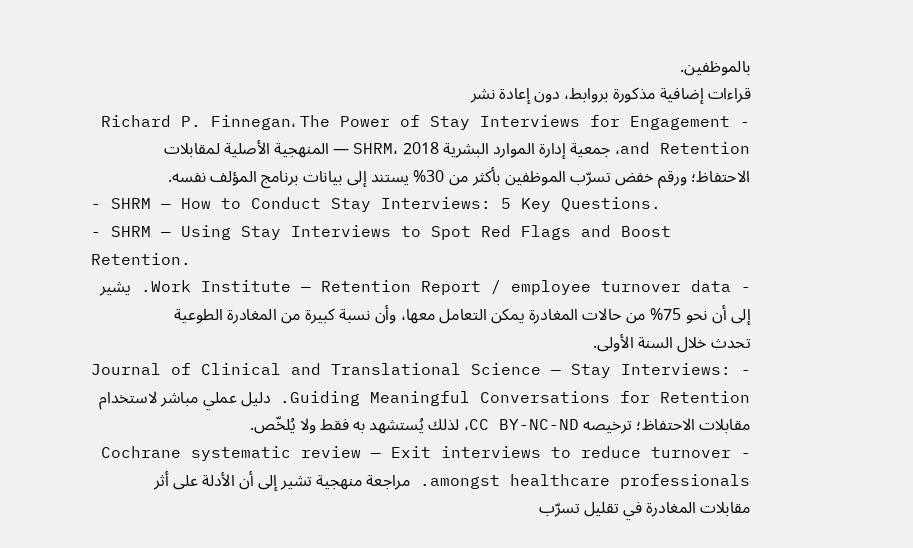بالموظفين.
قراءات إضافية مذكورة بروابط، دون إعادة نشر
- Richard P. Finnegan، The Power of Stay Interviews for Engagement and Retention، جمعية إدارة الموارد البشرية SHRM، 2018 — المنهجية الأصلية لمقابلات الاحتفاظ؛ ورقم خفض تسرّب الموظفين بأكثر من 30% يستند إلى بيانات برنامج المؤلف نفسه.
- SHRM — How to Conduct Stay Interviews: 5 Key Questions.
- SHRM — Using Stay Interviews to Spot Red Flags and Boost Retention.
- Work Institute — Retention Report / employee turnover data. يشير إلى أن نحو 75% من حالات المغادرة يمكن التعامل معها، وأن نسبة كبيرة من المغادرة الطوعية تحدث خلال السنة الأولى.
- Journal of Clinical and Translational Science — Stay Interviews: Guiding Meaningful Conversations for Retention. دليل عملي مباشر لاستخدام مقابلات الاحتفاظ؛ ترخيصه CC BY-NC-ND، لذلك يُستشهد به فقط ولا يُلخّص.
- Cochrane systematic review — Exit interviews to reduce turnover amongst healthcare professionals. مراجعة منهجية تشير إلى أن الأدلة على أثر مقابلات المغادرة في تقليل تسرّب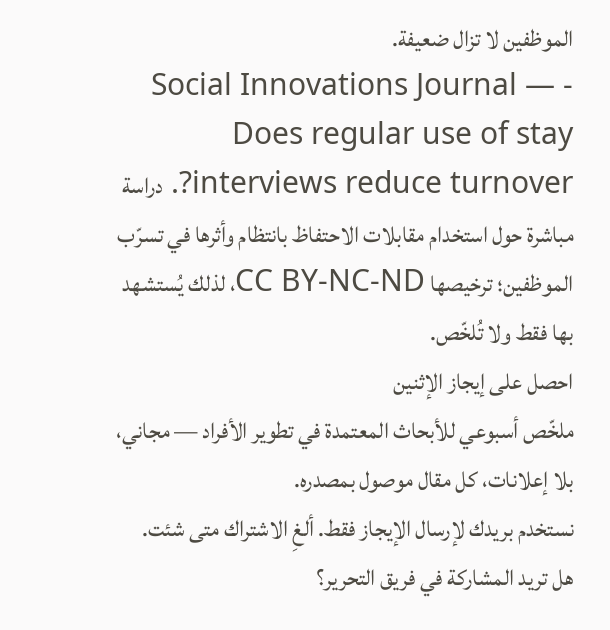الموظفين لا تزال ضعيفة.
- Social Innovations Journal — Does regular use of stay interviews reduce turnover?. دراسة مباشرة حول استخدام مقابلات الاحتفاظ بانتظام وأثرها في تسرّب الموظفين؛ ترخيصها CC BY-NC-ND، لذلك يُستشهد بها فقط ولا تُلخّص.
احصل على إيجاز الإثنين
ملخّص أسبوعي للأبحاث المعتمدة في تطوير الأفراد — مجاني، بلا إعلانات، كل مقال موصول بمصدره.
نستخدم بريدك لإرسال الإيجاز فقط. ألغِ الاشتراك متى شئت.
هل تريد المشاركة في فريق التحرير؟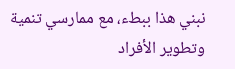نبني هذا ببطء، مع ممارسي تنمية وتطوير الأفراد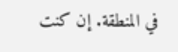في المنطقة. إن كنت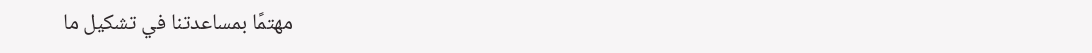مهتمًا بمساعدتنا في تشكيل ما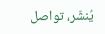يُنشَر، تواصل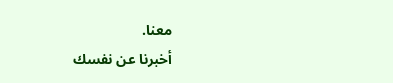معنا.
أخبرنا عن نفسك